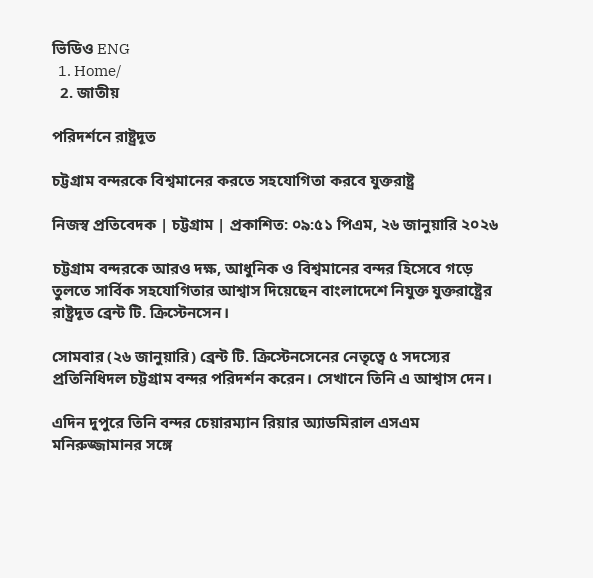ভিডিও ENG
  1. Home/
  2. জাতীয়

পরিদর্শনে রাষ্ট্রদূত

চট্টগ্রাম বন্দরকে বিশ্বমানের করতে সহযোগিতা করবে যুক্তরাষ্ট্র

নিজস্ব প্রতিবেদক | চট্টগ্রাম | প্রকাশিত: ০৯:৫১ পিএম, ২৬ জানুয়ারি ২০২৬

চট্টগ্রাম বন্দরকে আরও দক্ষ, আধুনিক ও বিশ্বমানের বন্দর হিসেবে গড়ে তুলতে সার্বিক সহযোগিতার আশ্বাস দিয়েছেন বাংলাদেশে নিযুক্ত যুক্তরাষ্ট্রের রাষ্ট্রদূত ব্রেন্ট টি. ক্রিস্টেনসেন।

সোমবার (২৬ জানুয়ারি) ব্রেন্ট টি. ক্রিস্টেনসেনের নেতৃত্বে ৫ সদস্যের প্রতিনিধিদল চট্টগ্রাম বন্দর পরিদর্শন করেন। সেখানে তিনি এ আশ্বাস দেন।

এদিন দুপুরে তিনি বন্দর চেয়ারম্যান রিয়ার অ্যাডমিরাল এসএম মনিরুজ্জামানর সঙ্গে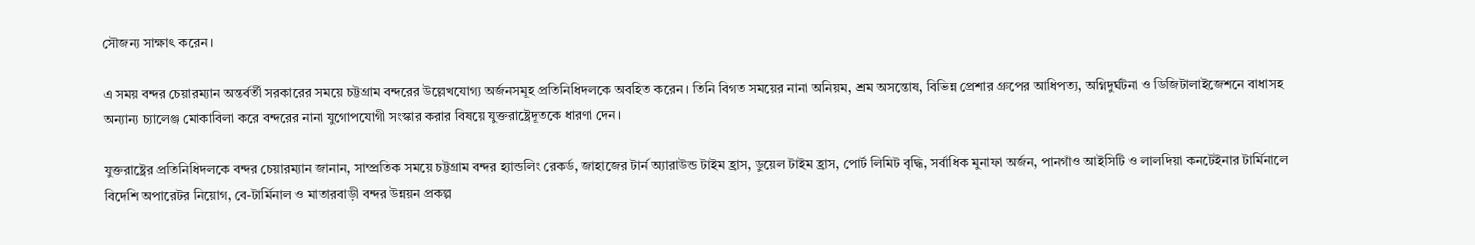সৌজন্য সাক্ষাৎ করেন।

এ সময় বন্দর চেয়ারম্যান অন্তর্বর্তী সরকারের সময়ে চট্টগ্রাম বন্দরের উল্লেখযোগ্য অর্জনসমূহ প্রতিনিধিদলকে অবহিত করেন। তিনি বিগত সময়ের নানা অনিয়ম, শ্রম অসন্তোষ, বিভিন্ন প্রেশার গ্রুপের আধিপত্য, অগ্নিদুর্ঘটনা ও ডিজিটালাইজেশনে বাধাসহ অন্যান্য চ্যালেঞ্জ মোকাবিলা করে বন্দরের নানা যুগোপযোগী সংস্কার করার বিষয়ে যুক্তরাষ্ট্রেদূতকে ধারণা দেন।

যুক্তরাষ্ট্রের প্রতিনিধিদলকে বন্দর চেয়ারম্যান জানান, সাম্প্রতিক সময়ে চট্টগ্রাম বন্দর হ্যান্ডলিং রেকর্ড, জাহাজের টার্ন অ্যারাউন্ড টাইম হ্রাস, ডুয়েল টাইম হ্রাস, পোর্ট লিমিট বৃদ্ধি, সর্বাধিক মুনাফা অর্জন, পানগাঁও আইসিটি ও লালদিয়া কনটেইনার টার্মিনালে বিদেশি অপারেটর নিয়োগ, বে-টার্মিনাল ও মাতারবাড়ী বন্দর উন্নয়ন প্রকল্প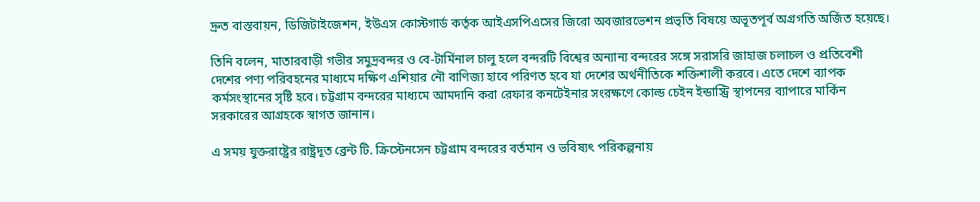দ্রুত বাস্তবায়ন, ডিজিটাইজেশন, ইউএস কোস্টগার্ড কর্তৃক আইএসপিএসের জিরো অবজারভেশন প্রভৃতি বিষয়ে অভূতপূর্ব অগ্রগতি অর্জিত হয়েছে।

তিনি বলেন, মাতারবাড়ী গভীর সমুদ্রবন্দর ও বে-টার্মিনাল চালু হলে বন্দরটি বিশ্বের অন্যান্য বন্দরের সঙ্গে সরাসরি জাহাজ চলাচল ও প্রতিবেশী দেশের পণ্য পরিবহনের মাধ্যমে দক্ষিণ এশিয়ার নৌ বাণিজ্য হাবে পরিণত হবে যা দেশের অর্থনীতিকে শক্তিশালী করবে। এতে দেশে ব্যাপক কর্মসংস্থানের সৃষ্টি হবে। চট্টগ্রাম বন্দরের মাধ্যমে আমদানি করা রেফার কনটেইনার সংরক্ষণে কোল্ড চেইন ইন্ডাস্ট্রি স্থাপনের ব্যাপারে মার্কিন সরকারের আগ্রহকে স্বাগত জানান।

এ সময় যুক্তরাষ্ট্রের রাষ্ট্রদূত ব্রেন্ট টি. ক্রিস্টেনসেন চট্টগ্রাম বন্দরের বর্তমান ও ভবিষ্যৎ পরিকল্পনায়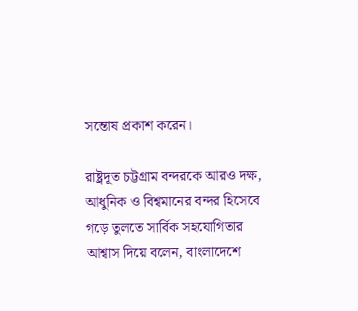সন্তোষ প্রকাশ করেন।

রাষ্ট্রদূত চট্টগ্রাম বন্দরকে আরও দক্ষ, আধুনিক ও বিশ্বমানের বন্দর হিসেবে গড়ে তুলতে সার্বিক সহযোগিতার আশ্বাস দিয়ে বলেন, বাংলাদেশে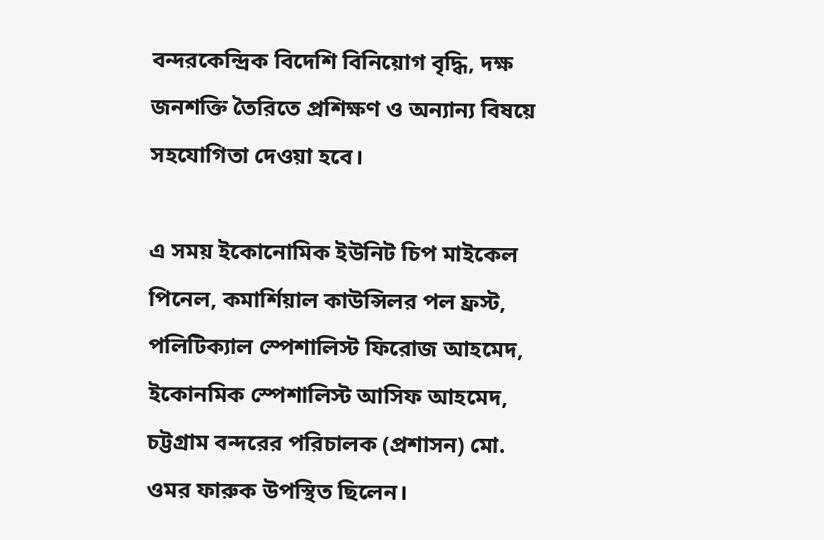বন্দরকেন্দ্রিক বিদেশি বিনিয়োগ বৃদ্ধি, দক্ষ জনশক্তি তৈরিতে প্রশিক্ষণ ও অন্যান্য বিষয়ে সহযোগিতা দেওয়া হবে।

এ সময় ইকোনোমিক ইউনিট চিপ মাইকেল পিনেল, কমার্শিয়াল কাউন্সিলর পল ফ্রস্ট, পলিটিক্যাল স্পেশালিস্ট ফিরোজ আহমেদ, ইকোনমিক স্পেশালিস্ট আসিফ আহমেদ, চট্টগ্রাম বন্দরের পরিচালক (প্রশাসন) মো. ওমর ফারুক উপস্থিত ছিলেন।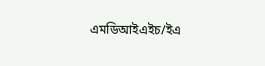এমডিআইএইচ/ইএ